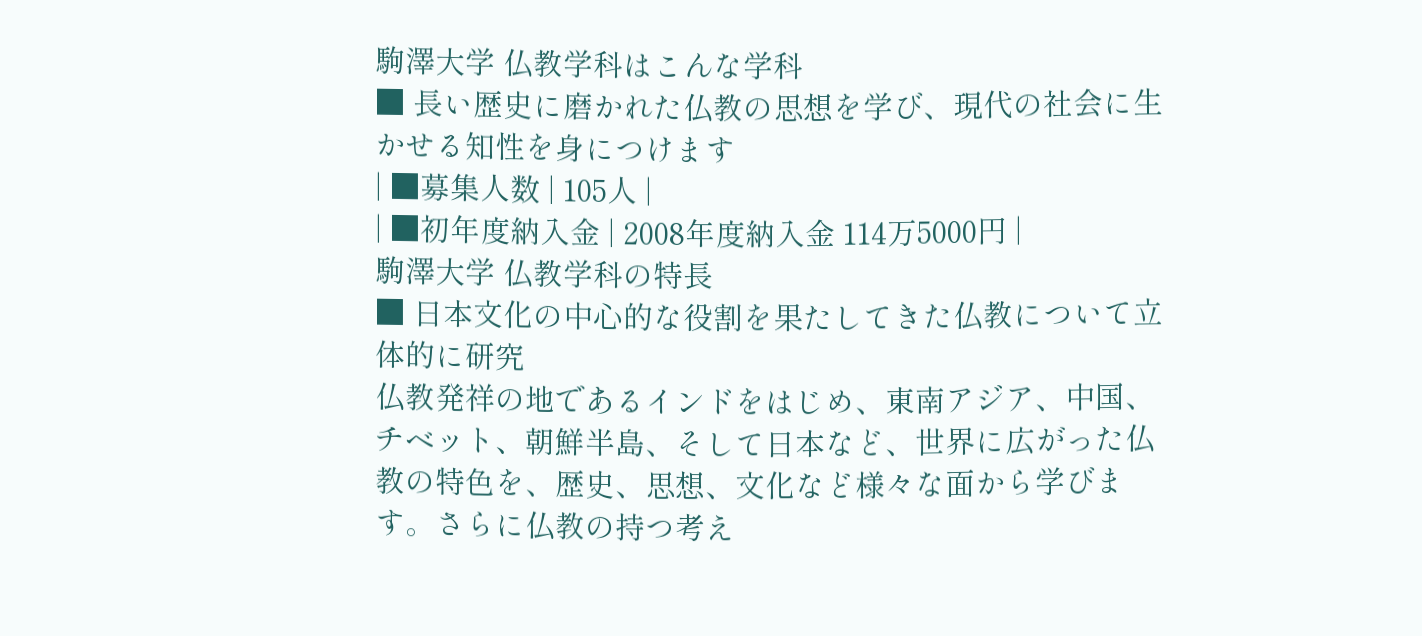駒澤大学 仏教学科はこんな学科
■ 長い歴史に磨かれた仏教の思想を学び、現代の社会に生かせる知性を身につけます
| ■募集人数 | 105人 |
| ■初年度納入金 | 2008年度納入金 114万5000円 |
駒澤大学 仏教学科の特長
■ 日本文化の中心的な役割を果たしてきた仏教について立体的に研究
仏教発祥の地であるインドをはじめ、東南アジア、中国、チベット、朝鮮半島、そして日本など、世界に広がった仏教の特色を、歴史、思想、文化など様々な面から学びます。さらに仏教の持つ考え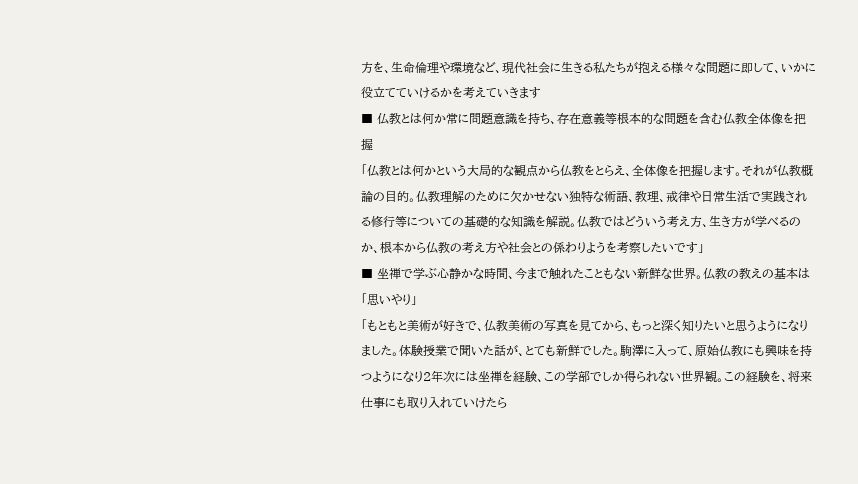方を、生命倫理や環境など、現代社会に生きる私たちが抱える様々な問題に即して、いかに役立てていけるかを考えていきます
■ 仏教とは何か常に問題意識を持ち、存在意義等根本的な問題を含む仏教全体像を把握
「仏教とは何かという大局的な観点から仏教をとらえ、全体像を把握します。それが仏教概論の目的。仏教理解のために欠かせない独特な術語、教理、戒律や日常生活で実践される修行等についての基礎的な知識を解説。仏教ではどういう考え方、生き方が学べるのか、根本から仏教の考え方や社会との係わりようを考察したいです」
■ 坐禅で学ぶ心静かな時間、今まで触れたこともない新鮮な世界。仏教の教えの基本は「思いやり」
「もともと美術が好きで、仏教美術の写真を見てから、もっと深く知りたいと思うようになりました。体験授業で聞いた話が、とても新鮮でした。駒澤に入って、原始仏教にも興味を持つようになり2年次には坐禅を経験、この学部でしか得られない世界観。この経験を、将来仕事にも取り入れていけたら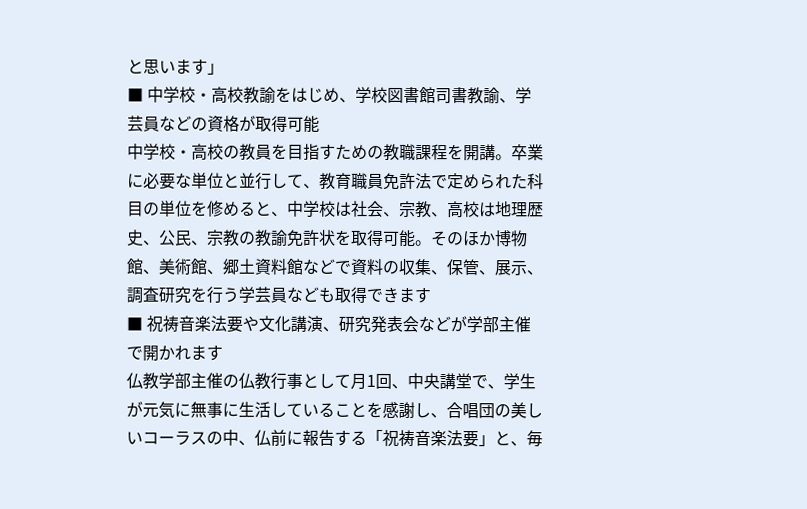と思います」
■ 中学校・高校教諭をはじめ、学校図書館司書教諭、学芸員などの資格が取得可能
中学校・高校の教員を目指すための教職課程を開講。卒業に必要な単位と並行して、教育職員免許法で定められた科目の単位を修めると、中学校は社会、宗教、高校は地理歴史、公民、宗教の教諭免許状を取得可能。そのほか博物館、美術館、郷土資料館などで資料の収集、保管、展示、調査研究を行う学芸員なども取得できます
■ 祝祷音楽法要や文化講演、研究発表会などが学部主催で開かれます
仏教学部主催の仏教行事として月1回、中央講堂で、学生が元気に無事に生活していることを感謝し、合唱団の美しいコーラスの中、仏前に報告する「祝祷音楽法要」と、毎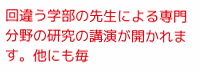回違う学部の先生による専門分野の研究の講演が開かれます。他にも毎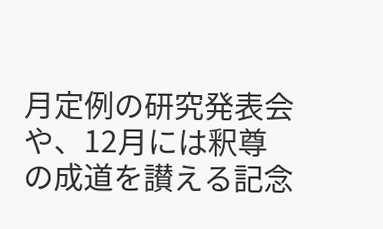月定例の研究発表会や、12月には釈尊の成道を讃える記念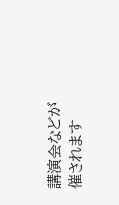講演会などが催されます